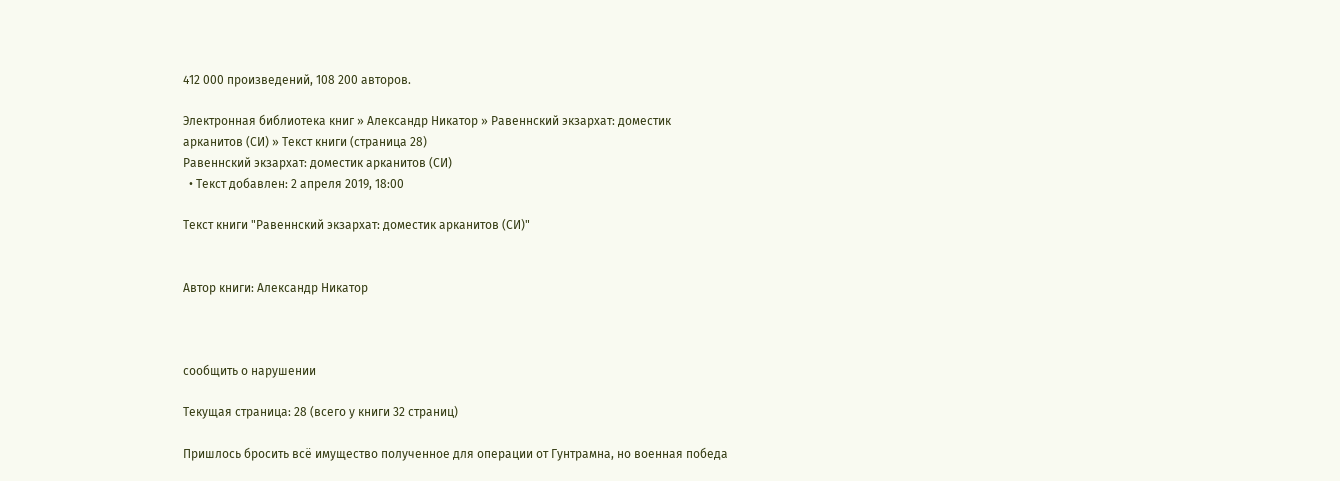412 000 произведений, 108 200 авторов.

Электронная библиотека книг » Александр Никатор » Равеннский экзархат: доместик арканитов (СИ) » Текст книги (страница 28)
Равеннский экзархат: доместик арканитов (СИ)
  • Текст добавлен: 2 апреля 2019, 18:00

Текст книги "Равеннский экзархат: доместик арканитов (СИ)"


Автор книги: Александр Никатор



сообщить о нарушении

Текущая страница: 28 (всего у книги 32 страниц)

Пришлось бросить всё имущество полученное для операции от Гунтрамна, но военная победа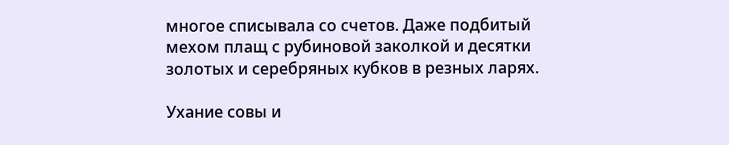многое списывала со счетов. Даже подбитый мехом плащ с рубиновой заколкой и десятки золотых и серебряных кубков в резных ларях.

Ухание совы и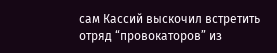сам Кассий выскочил встретить отряд “провокаторов” из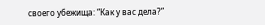своего убежища: “Как у вас дела?”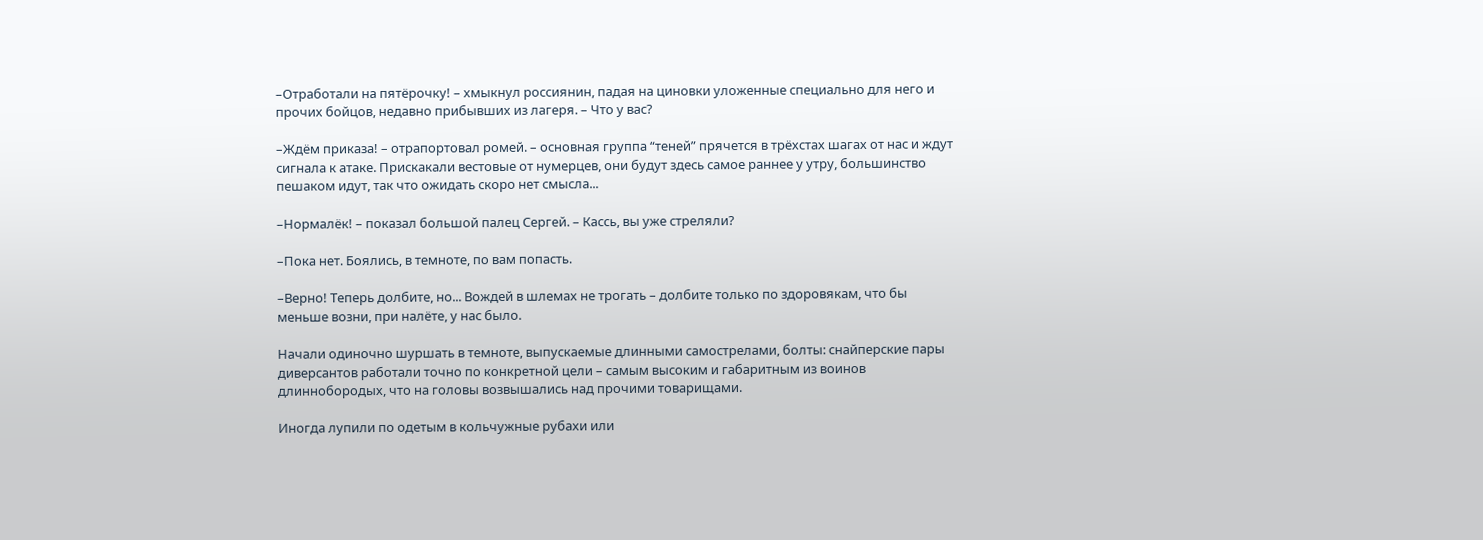–Отработали на пятёрочку! – хмыкнул россиянин, падая на циновки уложенные специально для него и прочих бойцов, недавно прибывших из лагеря. – Что у вас?

–Ждём приказа! – отрапортовал ромей. – основная группа “теней” прячется в трёхстах шагах от нас и ждут сигнала к атаке. Прискакали вестовые от нумерцев, они будут здесь самое раннее у утру, большинство пешаком идут, так что ожидать скоро нет смысла...

–Нормалёк! – показал большой палец Сергей. – Кассь, вы уже стреляли?

–Пока нет. Боялись, в темноте, по вам попасть.

–Верно! Теперь долбите, но... Вождей в шлемах не трогать – долбите только по здоровякам, что бы меньше возни, при налёте, у нас было.

Начали одиночно шуршать в темноте, выпускаемые длинными самострелами, болты: снайперские пары диверсантов работали точно по конкретной цели – самым высоким и габаритным из воинов длиннобородых, что на головы возвышались над прочими товарищами.

Иногда лупили по одетым в кольчужные рубахи или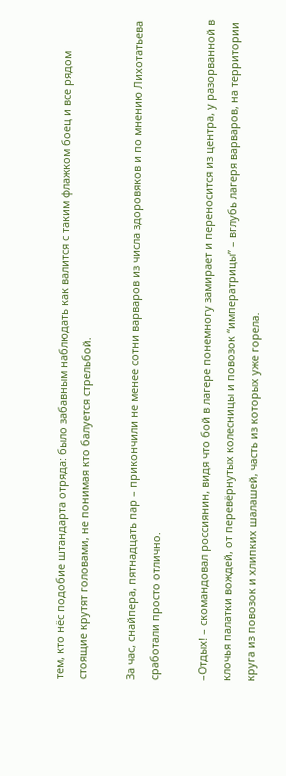тем, кто нёс подобие штандарта отряда: было забавным наблюдать как валится с таким флажком боец и все рядом стоящие крутят головами, не понимая кто балуется стрельбой.

За час, снайпера, пятнадцать пар – прикончили не менее сотни варваров из числа здоровяков и по мнению Лихотатьева сработали просто отлично.

–Отдых! – скомандовал россиянин, видя что бой в лагере понемногу замирает и переносится из центра, у разорванной в клочья палатки вождей, от перевёрнутых колесницы и повозок “императрицы” – вглубь лагеря варваров, на территории круга из повозок и хлипких шалашей, часть из которых уже горела.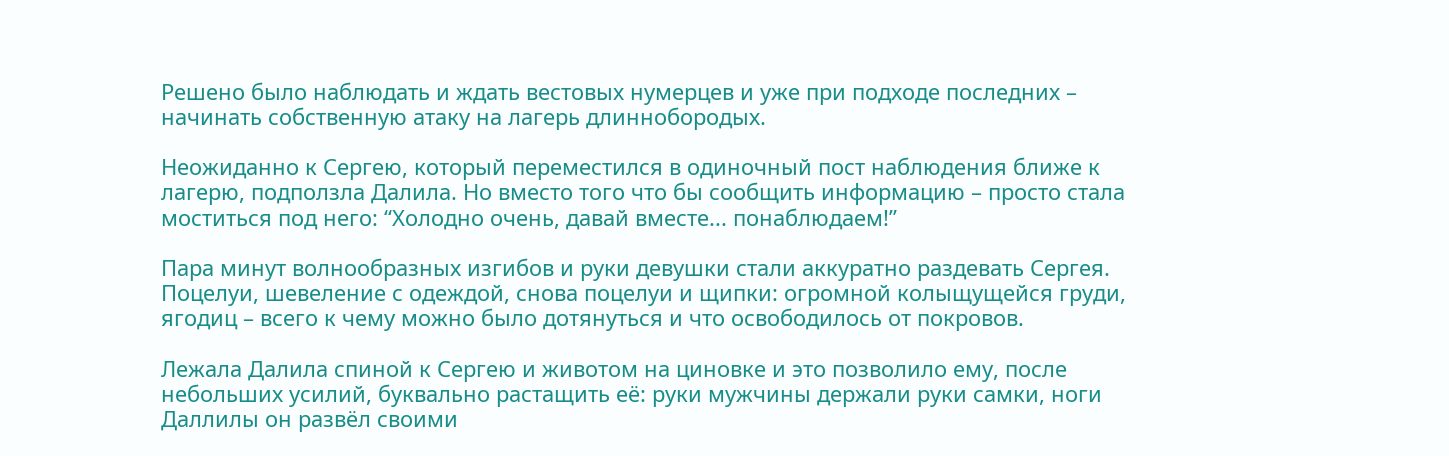Решено было наблюдать и ждать вестовых нумерцев и уже при подходе последних – начинать собственную атаку на лагерь длиннобородых.

Неожиданно к Сергею, который переместился в одиночный пост наблюдения ближе к лагерю, подползла Далила. Но вместо того что бы сообщить информацию – просто стала моститься под него: “Холодно очень, давай вместе... понаблюдаем!”

Пара минут волнообразных изгибов и руки девушки стали аккуратно раздевать Сергея. Поцелуи, шевеление с одеждой, снова поцелуи и щипки: огромной колыщущейся груди, ягодиц – всего к чему можно было дотянуться и что освободилось от покровов.

Лежала Далила спиной к Сергею и животом на циновке и это позволило ему, после небольших усилий, буквально растащить её: руки мужчины держали руки самки, ноги Даллилы он развёл своими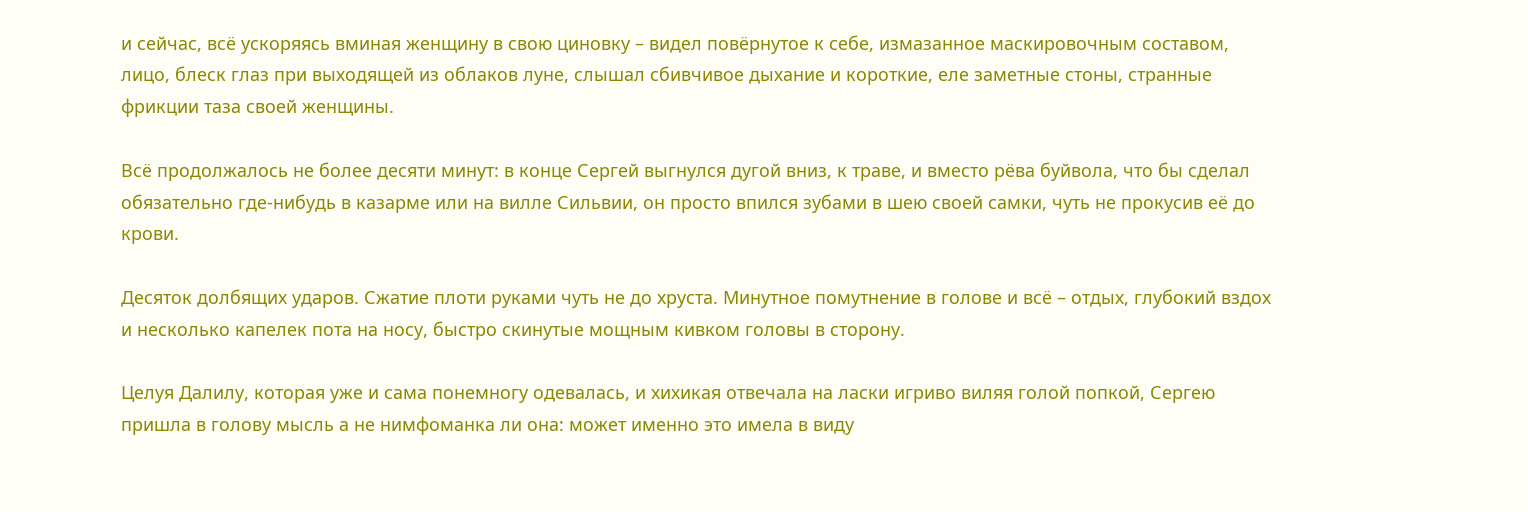и сейчас, всё ускоряясь вминая женщину в свою циновку – видел повёрнутое к себе, измазанное маскировочным составом, лицо, блеск глаз при выходящей из облаков луне, слышал сбивчивое дыхание и короткие, еле заметные стоны, странные фрикции таза своей женщины.

Всё продолжалось не более десяти минут: в конце Сергей выгнулся дугой вниз, к траве, и вместо рёва буйвола, что бы сделал обязательно где-нибудь в казарме или на вилле Сильвии, он просто впился зубами в шею своей самки, чуть не прокусив её до крови.

Десяток долбящих ударов. Сжатие плоти руками чуть не до хруста. Минутное помутнение в голове и всё – отдых, глубокий вздох и несколько капелек пота на носу, быстро скинутые мощным кивком головы в сторону.

Целуя Далилу, которая уже и сама понемногу одевалась, и хихикая отвечала на ласки игриво виляя голой попкой, Сергею пришла в голову мысль а не нимфоманка ли она: может именно это имела в виду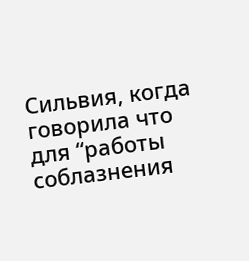Сильвия, когда говорила что для “работы соблазнения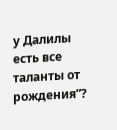у Далилы есть все таланты от рождения”?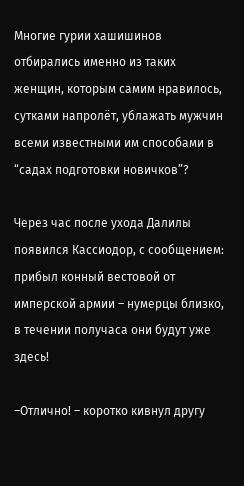Многие гурии хашишинов отбирались именно из таких женщин, которым самим нравилось, сутками напролёт, ублажать мужчин всеми известными им способами в “садах подготовки новичков”?

Через час после ухода Далилы появился Кассиодор, с сообщением: прибыл конный вестовой от имперской армии – нумерцы близко, в течении получаса они будут уже здесь!

–Отлично! – коротко кивнул другу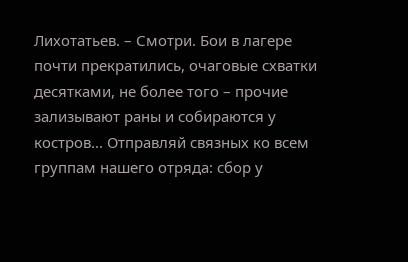Лихотатьев. – Смотри. Бои в лагере почти прекратились, очаговые схватки десятками, не более того – прочие зализывают раны и собираются у костров... Отправляй связных ко всем группам нашего отряда: сбор у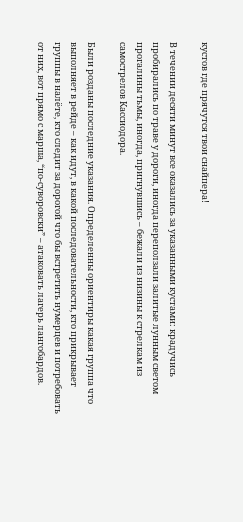кустов где прячутся твои снайпера!

В течении десяти минут все оказались за указанными кустами: крадучись пробирались по траве у дороги, иногда переползали залитые лунным светом прогалины тьмы, иногда, пригнувшись – бежали из низины к стрелкам из самострелов Кассиодора.

Были розданы последние указания. Определенны ориентиры какая группа что выполняет в рейде – как идут, в какой последовательности, кто прикрывает группы в налёте, кто следит за дорогой что бы встретить нумерцев и потребовать от них, вот прямо с марша, “по-суворовски” – атаковать лагерь лангобардов.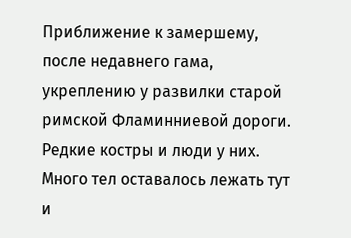Приближение к замершему, после недавнего гама, укреплению у развилки старой римской Фламинниевой дороги. Редкие костры и люди у них. Много тел оставалось лежать тут и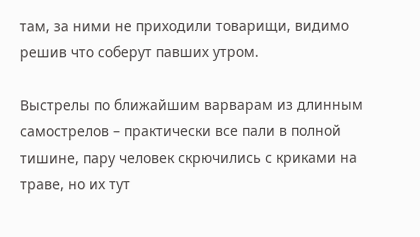там, за ними не приходили товарищи, видимо решив что соберут павших утром.

Выстрелы по ближайшим варварам из длинным самострелов – практически все пали в полной тишине, пару человек скрючились с криками на траве, но их тут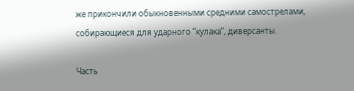же прикончили обыкновенными средними самострелами, собирающиеся для ударного “кулака”, диверсанты.

Часть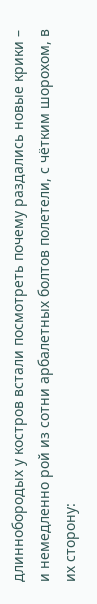длиннобородых у костров встали посмотреть почему раздались новые крики – и немедленно рой из сотни арбалетных болтов полетели, с чётким шорохом, в их сторону: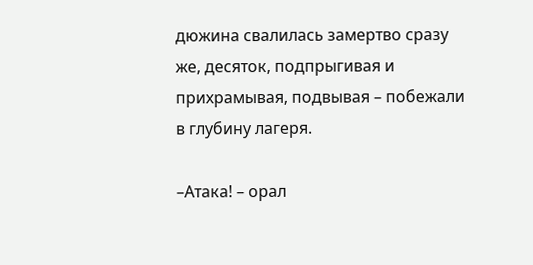дюжина свалилась замертво сразу же, десяток, подпрыгивая и прихрамывая, подвывая – побежали в глубину лагеря.

–Атака! – орал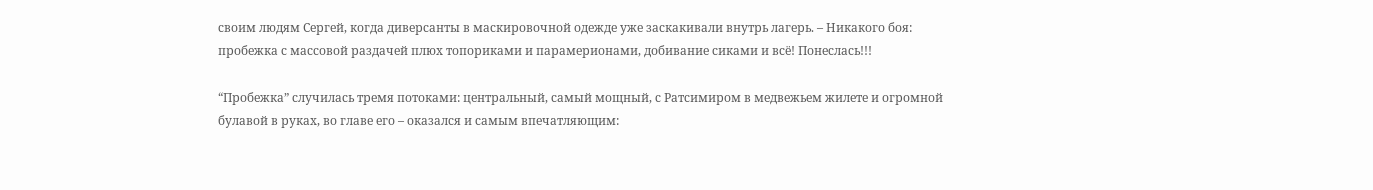своим людям Сергей, когда диверсанты в маскировочной одежде уже заскакивали внутрь лагерь. – Никакого боя: пробежка с массовой раздачей плюх топориками и парамерионами, добивание сиками и всё! Понеслась!!!

“Пробежка” случилась тремя потоками: центральный, самый мощный, с Ратсимиром в медвежьем жилете и огромной булавой в руках, во главе его – оказался и самым впечатляющим: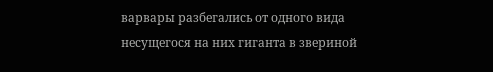варвары разбегались от одного вида несущегося на них гиганта в звериной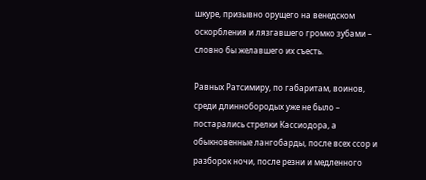шкуре, призывно орущего на венедском оскорбления и лязгавшего громко зубами – словно бы желавшего их съесть.

Равных Ратсимиру, по габаритам, воинов, среди длиннобородых уже не было – постарались стрелки Кассиодора, а обыкновенные лангобарды, после всех ссор и разборок ночи, после резни и медленного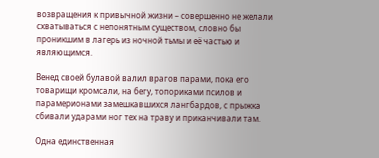возвращения к привычной жизни – совершенно не желали схватываться с непонятным существом, словно бы проникшим в лагерь из ночной тьмы и её частью и являющимся.

Венед своей булавой валил врагов парами, пока его товарищи кромсали, на бегу, топориками псилов и парамерионами замешкавшихся лангбардов, с прыжка сбивали ударами ног тех на траву и приканчивали там.

Одна единственная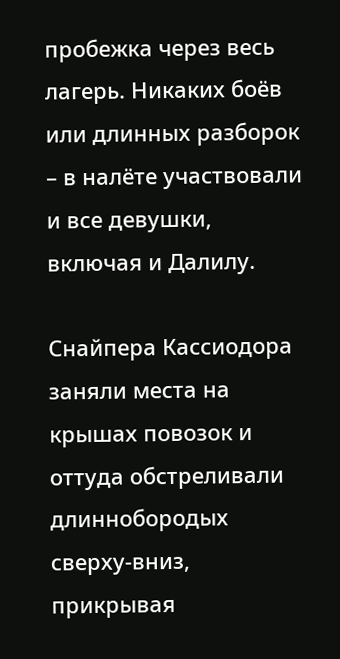пробежка через весь лагерь. Никаких боёв или длинных разборок – в налёте участвовали и все девушки, включая и Далилу.

Снайпера Кассиодора заняли места на крышах повозок и оттуда обстреливали длиннобородых сверху-вниз, прикрывая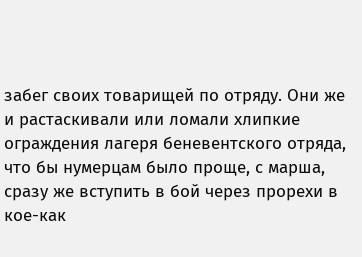забег своих товарищей по отряду. Они же и растаскивали или ломали хлипкие ограждения лагеря беневентского отряда, что бы нумерцам было проще, с марша, сразу же вступить в бой через прорехи в кое-как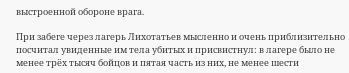выстроенной обороне врага.

При забеге через лагерь Лихотатьев мысленно и очень приблизительно посчитал увиденные им тела убитых и присвистнул: в лагере было не менее трёх тысяч бойцов и пятая часть из них, не менее шести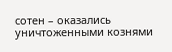сотен – оказались уничтоженными кознями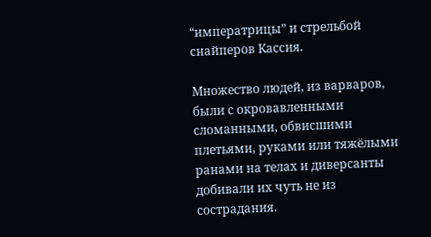“императрицы” и стрельбой снайперов Кассия.

Множество людей, из варваров, были с окровавленными сломанными, обвисшими плетьями, руками или тяжёлыми ранами на телах и диверсанты добивали их чуть не из сострадания.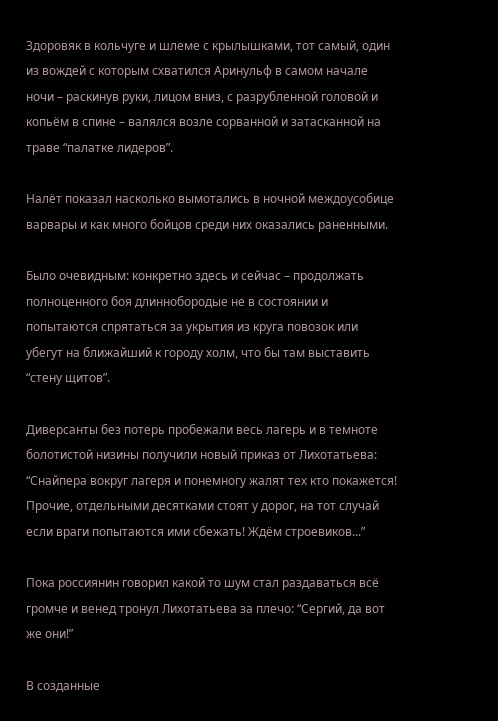Здоровяк в кольчуге и шлеме с крылышками, тот самый, один из вождей с которым схватился Аринульф в самом начале ночи – раскинув руки, лицом вниз, с разрубленной головой и копьём в спине – валялся возле сорванной и затасканной на траве “палатке лидеров”.

Налёт показал насколько вымотались в ночной междоусобице варвары и как много бойцов среди них оказались раненными.

Было очевидным: конкретно здесь и сейчас – продолжать полноценного боя длиннобородые не в состоянии и попытаются спрятаться за укрытия из круга повозок или убегут на ближайший к городу холм, что бы там выставить “стену щитов”.

Диверсанты без потерь пробежали весь лагерь и в темноте болотистой низины получили новый приказ от Лихотатьева: “Снайпера вокруг лагеря и понемногу жалят тех кто покажется! Прочие, отдельными десятками стоят у дорог, на тот случай если враги попытаются ими сбежать! Ждём строевиков...”

Пока россиянин говорил какой то шум стал раздаваться всё громче и венед тронул Лихотатьева за плечо: “Сергий, да вот же они!”

В созданные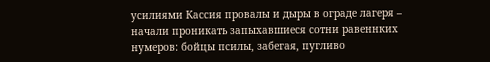усилиями Кассия провалы и дыры в ограде лагеря – начали проникать запыхавшиеся сотни равеннких нумеров: бойцы псилы, забегая, пугливо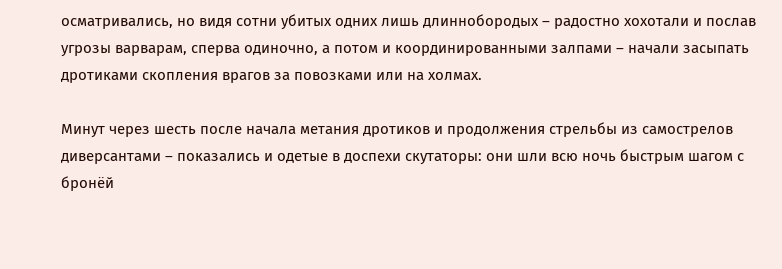осматривались, но видя сотни убитых одних лишь длиннобородых – радостно хохотали и послав угрозы варварам, сперва одиночно, а потом и координированными залпами – начали засыпать дротиками скопления врагов за повозками или на холмах.

Минут через шесть после начала метания дротиков и продолжения стрельбы из самострелов диверсантами – показались и одетые в доспехи скутаторы: они шли всю ночь быстрым шагом с бронёй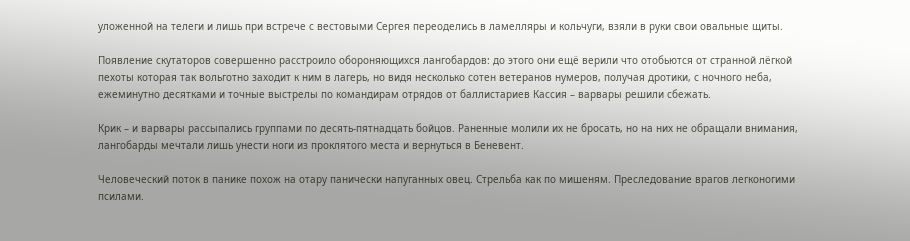уложенной на телеги и лишь при встрече с вестовыми Сергея переоделись в ламелляры и кольчуги, взяли в руки свои овальные щиты.

Появление скутаторов совершенно расстроило обороняющихся лангобардов: до этого они ещё верили что отобьются от странной лёгкой пехоты которая так вольготно заходит к ним в лагерь, но видя несколько сотен ветеранов нумеров, получая дротики, с ночного неба, ежеминутно десятками и точные выстрелы по командирам отрядов от баллистариев Кассия – варвары решили сбежать.

Крик – и варвары рассыпались группами по десять-пятнадцать бойцов. Раненные молили их не бросать, но на них не обращали внимания, лангобарды мечтали лишь унести ноги из проклятого места и вернуться в Беневент.

Человеческий поток в панике похож на отару панически напуганных овец. Стрельба как по мишеням. Преследование врагов легконогими псилами.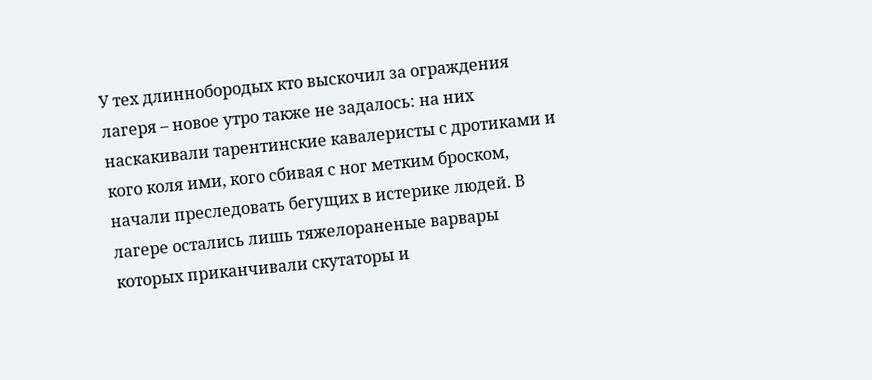У тех длиннобородых кто выскочил за ограждения лагеря – новое утро также не задалось: на них наскакивали тарентинские кавалеристы с дротиками и кого коля ими, кого сбивая с ног метким броском, начали преследовать бегущих в истерике людей. В лагере остались лишь тяжелораненые варвары которых приканчивали скутаторы и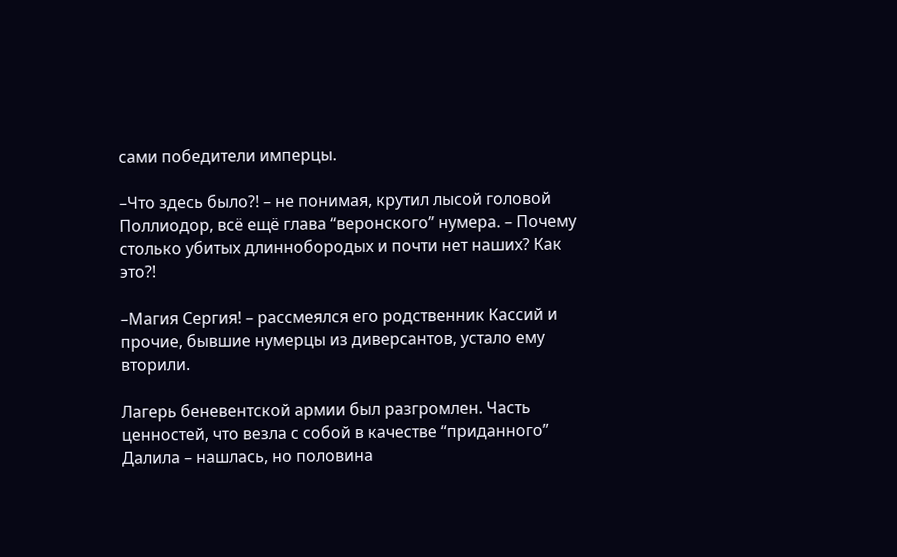сами победители имперцы.

–Что здесь было?! – не понимая, крутил лысой головой Поллиодор, всё ещё глава “веронского” нумера. – Почему столько убитых длиннобородых и почти нет наших? Как это?!

–Магия Сергия! – рассмеялся его родственник Кассий и прочие, бывшие нумерцы из диверсантов, устало ему вторили.

Лагерь беневентской армии был разгромлен. Часть ценностей, что везла с собой в качестве “приданного” Далила – нашлась, но половина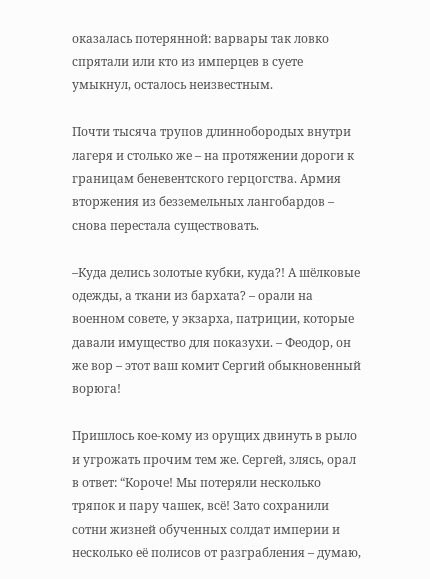оказалась потерянной: варвары так ловко спрятали или кто из имперцев в суете умыкнул, осталось неизвестным.

Почти тысяча трупов длиннобородых внутри лагеря и столько же – на протяжении дороги к границам беневентского герцогства. Армия вторжения из безземельных лангобардов – снова перестала существовать.

–Куда делись золотые кубки, куда?! А шёлковые одежды, а ткани из бархата? – орали на военном совете, у экзарха, патриции, которые давали имущество для показухи. – Феодор, он же вор – этот ваш комит Сергий обыкновенный ворюга!

Пришлось кое-кому из орущих двинуть в рыло и угрожать прочим тем же. Сергей, злясь, орал в ответ: “Короче! Мы потеряли несколько тряпок и пару чашек, всё! Зато сохранили сотни жизней обученных солдат империи и несколько её полисов от разграбления – думаю,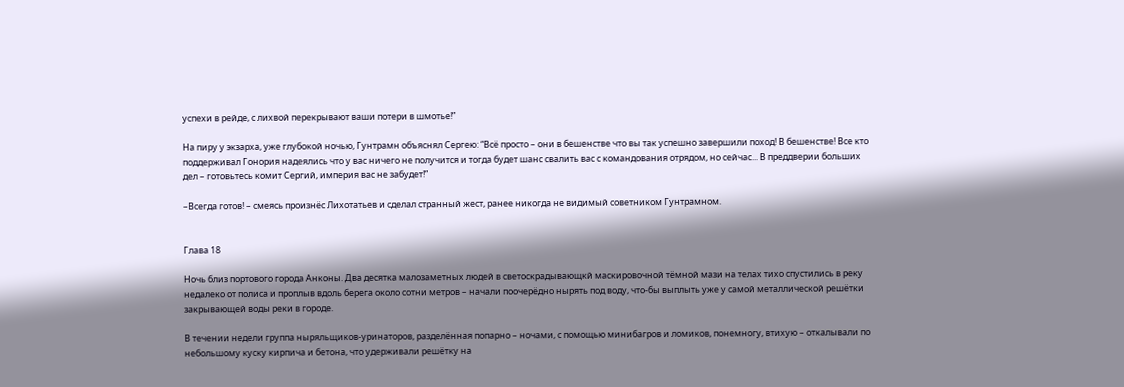успехи в рейде, с лихвой перекрывают ваши потери в шмотье!”

На пиру у экзарха, уже глубокой ночью, Гунтрамн объяснял Сергею: “Всё просто – они в бешенстве что вы так успешно завершили поход! В бешенстве! Все кто поддерживал Гонория надеялись что у вас ничего не получится и тогда будет шанс свалить вас с командования отрядом, но сейчас... В преддверии больших дел – готовьтесь комит Сергий, империя вас не забудет!”

–Всегда готов! – смеясь произнёс Лихотатьев и сделал странный жест, ранее никогда не видимый советником Гунтрамном.


Глава 18

Ночь близ портового города Анконы. Два десятка малозаметных людей в светоскрадывающкй маскировочной тёмной мази на телах тихо спустились в реку недалеко от полиса и проплыв вдоль берега около сотни метров – начали поочерёдно нырять под воду, что-бы выплыть уже у самой металлической решётки закрывающей воды реки в городе.

В течении недели группа ныряльщиков-уринаторов, разделённая попарно – ночами, с помощью минибагров и ломиков, понемногу, втихую – откалывали по небольшому куску кирпича и бетона, что удерживали решётку на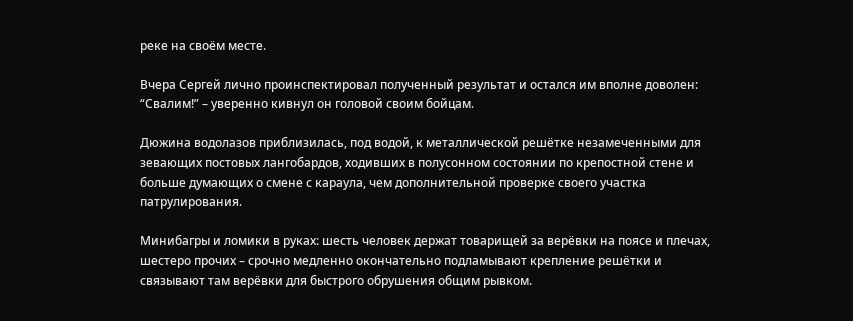реке на своём месте.

Вчера Сергей лично проинспектировал полученный результат и остался им вполне доволен: “Свалим!” – уверенно кивнул он головой своим бойцам.

Дюжина водолазов приблизилась, под водой, к металлической решётке незамеченными для зевающих постовых лангобардов, ходивших в полусонном состоянии по крепостной стене и больше думающих о смене с караула, чем дополнительной проверке своего участка патрулирования.

Минибагры и ломики в руках: шесть человек держат товарищей за верёвки на поясе и плечах, шестеро прочих – срочно медленно окончательно подламывают крепление решётки и связывают там верёвки для быстрого обрушения общим рывком.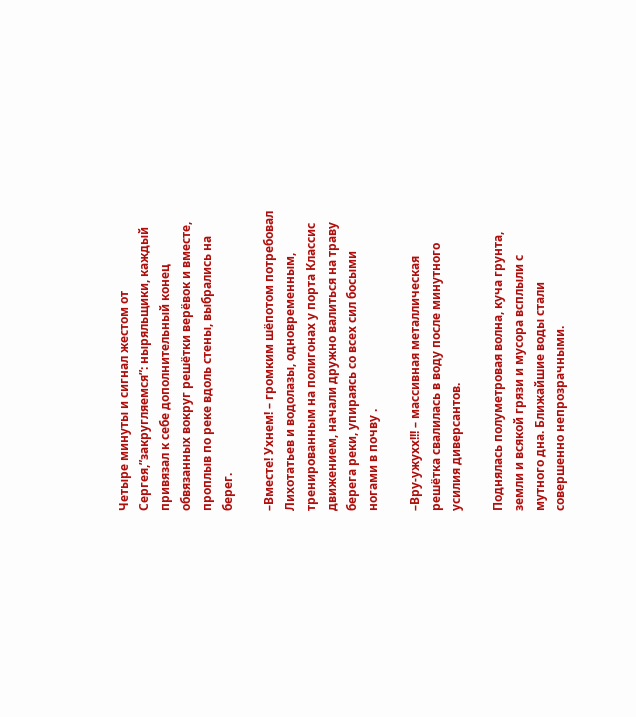Четыре минуты и сигнал жестом от Сергея,”закругляемся”: ныряльщики, каждый привязал к себе дополнительный конец обвязанных вокруг решётки верёвок и вместе, проплыв по реке вдоль стены, выбрались на берег.

–Вместе! Ухнем! – громким шёпотом потребовал Лихотатьев и водолазы, одновременным, тренированным на полигонах у порта Классис движением, начали дружно валиться на траву берега реки, упираясь со всех сил босыми ногами в почву .

–Вру-ужухх!!! – массивная металлическая решётка свалилась в воду после минутного усилия диверсантов.

Поднялась полуметровая волна, куча грунта, земли и всякой грязи и мусора всплыли с мутного дна. Ближайшие воды стали совершенно непрозрачными.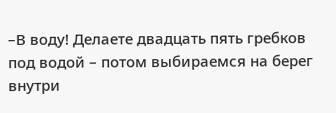–В воду! Делаете двадцать пять гребков под водой – потом выбираемся на берег внутри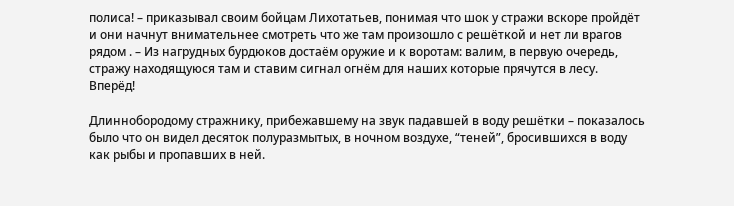полиса! – приказывал своим бойцам Лихотатьев, понимая что шок у стражи вскоре пройдёт и они начнут внимательнее смотреть что же там произошло с решёткой и нет ли врагов рядом . – Из нагрудных бурдюков достаём оружие и к воротам: валим, в первую очередь, стражу находящуюся там и ставим сигнал огнём для наших которые прячутся в лесу. Вперёд!

Длиннобородому стражнику, прибежавшему на звук падавшей в воду решётки – показалось было что он видел десяток полуразмытых, в ночном воздухе, “теней”, бросившихся в воду как рыбы и пропавших в ней.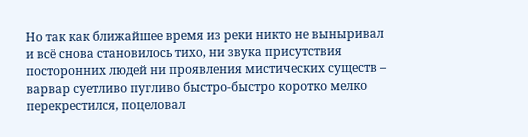Но так как ближайшее время из реки никто не выныривал и всё снова становилось тихо, ни звука присутствия посторонних людей ни проявления мистических существ – варвар суетливо пугливо быстро-быстро коротко мелко перекрестился, поцеловал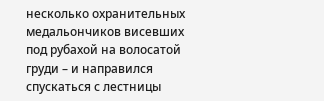несколько охранительных медальончиков висевших под рубахой на волосатой груди – и направился спускаться с лестницы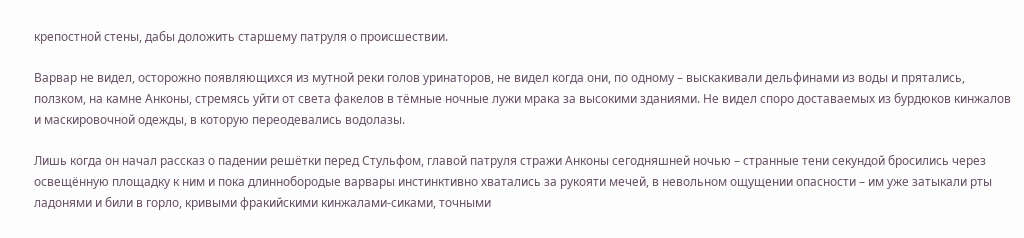крепостной стены, дабы доложить старшему патруля о происшествии.

Варвар не видел, осторожно появляющихся из мутной реки голов уринаторов, не видел когда они, по одному – выскакивали дельфинами из воды и прятались, ползком, на камне Анконы, стремясь уйти от света факелов в тёмные ночные лужи мрака за высокими зданиями. Не видел споро доставаемых из бурдюков кинжалов и маскировочной одежды, в которую переодевались водолазы.

Лишь когда он начал рассказ о падении решётки перед Стульфом, главой патруля стражи Анконы сегодняшней ночью – странные тени секундой бросились через освещённую площадку к ним и пока длиннобородые варвары инстинктивно хватались за рукояти мечей, в невольном ощущении опасности – им уже затыкали рты ладонями и били в горло, кривыми фракийскими кинжалами-сиками, точными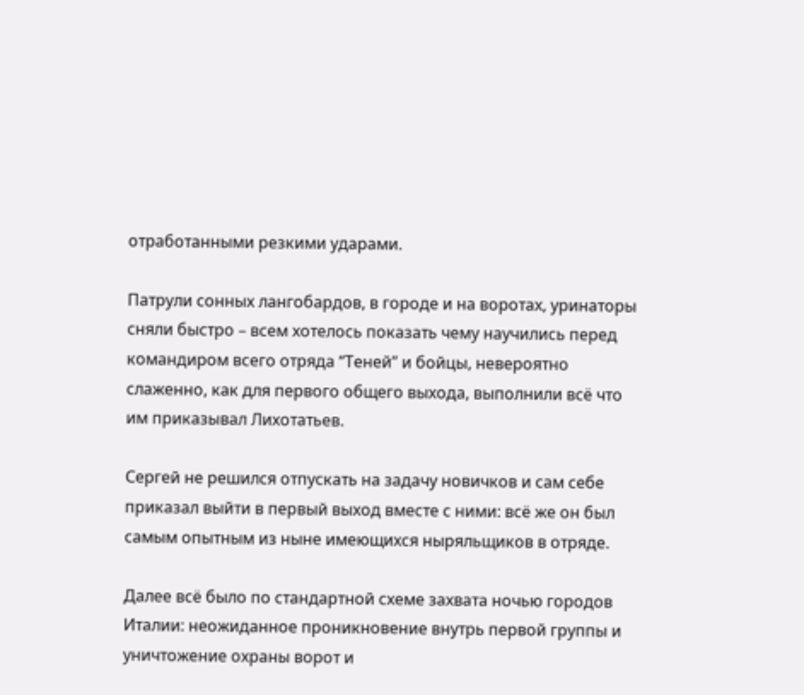отработанными резкими ударами.

Патрули сонных лангобардов, в городе и на воротах, уринаторы сняли быстро – всем хотелось показать чему научились перед командиром всего отряда “Теней” и бойцы, невероятно слаженно, как для первого общего выхода, выполнили всё что им приказывал Лихотатьев.

Сергей не решился отпускать на задачу новичков и сам себе приказал выйти в первый выход вместе с ними: всё же он был самым опытным из ныне имеющихся ныряльщиков в отряде.

Далее всё было по стандартной схеме захвата ночью городов Италии: неожиданное проникновение внутрь первой группы и уничтожение охраны ворот и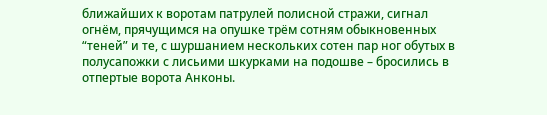ближайших к воротам патрулей полисной стражи, сигнал огнём, прячущимся на опушке трём сотням обыкновенных “теней” и те, с шуршанием нескольких сотен пар ног обутых в полусапожки с лисьими шкурками на подошве – бросились в отпертые ворота Анконы.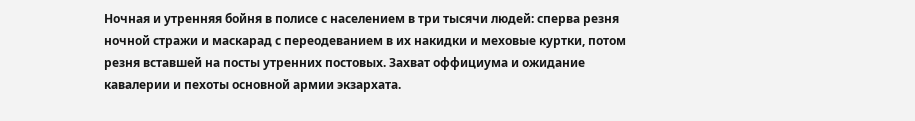Ночная и утренняя бойня в полисе с населением в три тысячи людей: сперва резня ночной стражи и маскарад с переодеванием в их накидки и меховые куртки, потом резня вставшей на посты утренних постовых. Захват оффициума и ожидание кавалерии и пехоты основной армии экзархата.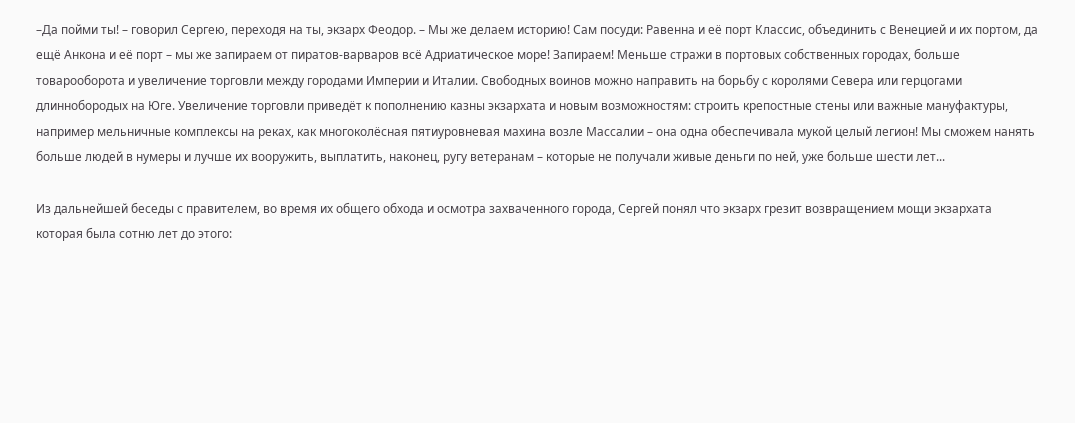–Да пойми ты! – говорил Сергею, переходя на ты, экзарх Феодор. – Мы же делаем историю! Сам посуди: Равенна и её порт Классис, объединить с Венецией и их портом, да ещё Анкона и её порт – мы же запираем от пиратов-варваров всё Адриатическое море! Запираем! Меньше стражи в портовых собственных городах, больше товарооборота и увеличение торговли между городами Империи и Италии. Свободных воинов можно направить на борьбу с королями Севера или герцогами длиннобородых на Юге. Увеличение торговли приведёт к пополнению казны экзархата и новым возможностям: строить крепостные стены или важные мануфактуры, например мельничные комплексы на реках, как многоколёсная пятиуровневая махина возле Массалии – она одна обеспечивала мукой целый легион! Мы сможем нанять больше людей в нумеры и лучше их вооружить, выплатить, наконец, ругу ветеранам – которые не получали живые деньги по ней, уже больше шести лет...

Из дальнейшей беседы с правителем, во время их общего обхода и осмотра захваченного города, Сергей понял что экзарх грезит возвращением мощи экзархата которая была сотню лет до этого: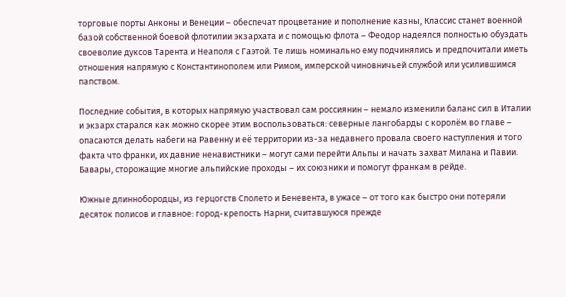торговые порты Анконы и Венеции – обеспечат процветание и пополнение казны, Классис станет военной базой собственной боевой флотилии экзархата и с помощью флота – Феодор надеялся полностью обуздать своеволие дуксов Тарента и Неаполя с Гаэтой. Те лишь номинально ему подчинялись и предпочитали иметь отношения напрямую с Константинополем или Римом, имперской чиновничьей службой или усилившимся папством.

Последние события, в которых напрямую участвовал сам россиянин – немало изменили баланс сил в Италии и экзарх старался как можно скорее этим воспользоваться: северные лангобарды с королём во главе – опасаются делать набеги на Равенну и её территории из-за недавнего провала своего наступления и того факта что франки, их давние ненавистники – могут сами перейти Альпы и начать захват Милана и Павии. Бавары, сторожащие многие альпийские проходы – их союзники и помогут франкам в рейде.

Южные длиннобородцы, из герцогств Сполето и Беневента, в ужасе – от того как быстро они потеряли десяток полисов и главное: город-крепость Нарни, считавшуюся прежде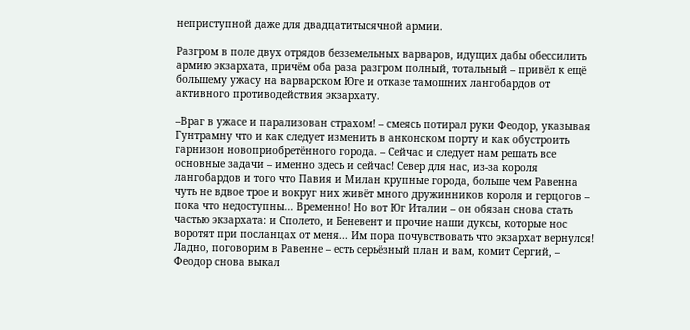неприступной даже для двадцатитысячной армии.

Разгром в поле двух отрядов безземельных варваров, идущих дабы обессилить армию экзархата, причём оба раза разгром полный, тотальный – привёл к ещё большему ужасу на варварском Юге и отказе тамошних лангобардов от активного противодействия экзархату.

–Враг в ужасе и парализован страхом! – смеясь потирал руки Феодор, указывая Гунтрамну что и как следует изменить в анконском порту и как обустроить гарнизон новоприобретённого города. – Сейчас и следует нам решать все основные задачи – именно здесь и сейчас! Север для нас, из-за короля лангобардов и того что Павия и Милан крупные города, больше чем Равенна чуть не вдвое трое и вокруг них живёт много дружинников короля и герцогов – пока что недоступны... Временно! Но вот Юг Италии – он обязан снова стать частью экзархата: и Сполето, и Беневент и прочие наши дуксы, которые нос воротят при посланцах от меня... Им пора почувствовать что экзархат вернулся! Ладно, поговорим в Равенне – есть серьёзный план и вам, комит Сергий, – Феодор снова выкал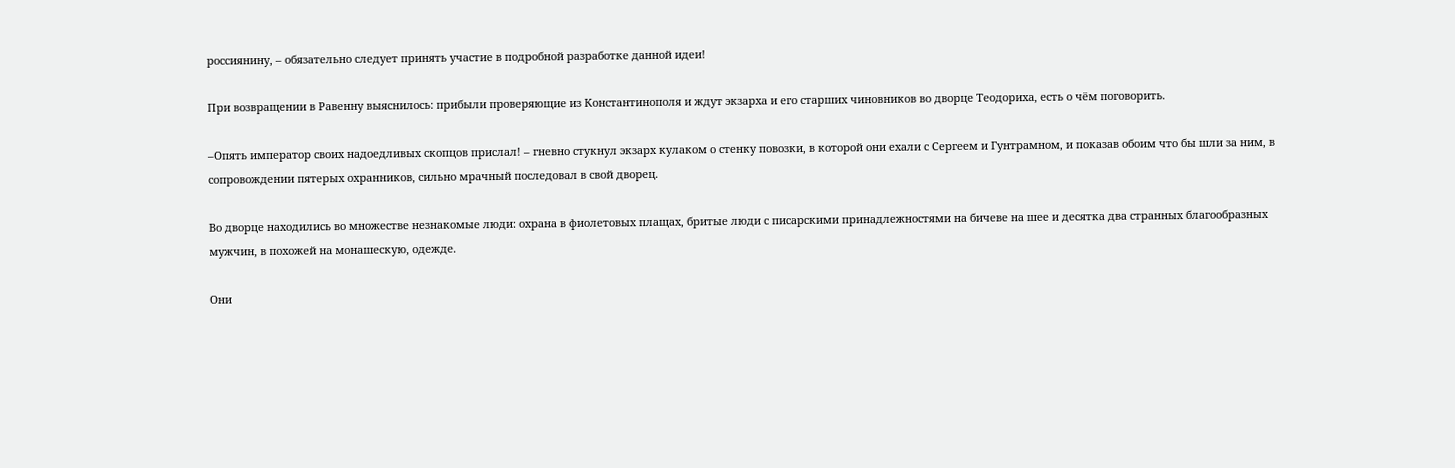россиянину, – обязательно следует принять участие в подробной разработке данной идеи!

При возвращении в Равенну выяснилось: прибыли проверяющие из Константинополя и ждут экзарха и его старших чиновников во дворце Теодориха, есть о чём поговорить.

–Опять император своих надоедливых скопцов прислал! – гневно стукнул экзарх кулаком о стенку повозки, в которой они ехали с Сергеем и Гунтрамном, и показав обоим что бы шли за ним, в сопровождении пятерых охранников, сильно мрачный последовал в свой дворец.

Во дворце находились во множестве незнакомые люди: охрана в фиолетовых плащах, бритые люди с писарскими принадлежностями на бичеве на шее и десятка два странных благообразных мужчин, в похожей на монашескую, одежде.

Они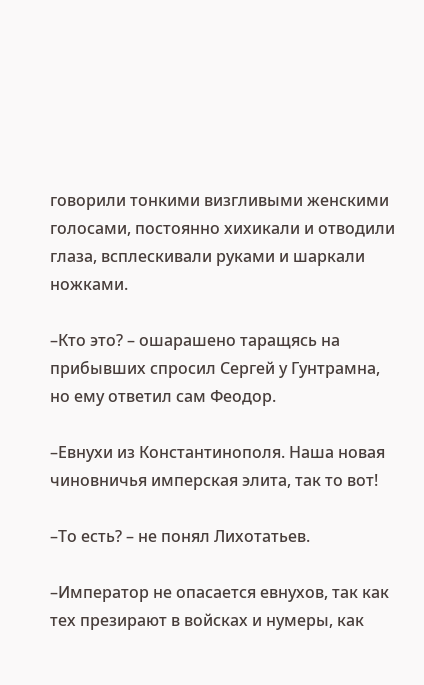говорили тонкими визгливыми женскими голосами, постоянно хихикали и отводили глаза, всплескивали руками и шаркали ножками.

–Кто это? – ошарашено таращясь на прибывших спросил Сергей у Гунтрамна, но ему ответил сам Феодор.

–Евнухи из Константинополя. Наша новая чиновничья имперская элита, так то вот!

–То есть? – не понял Лихотатьев.

–Император не опасается евнухов, так как тех презирают в войсках и нумеры, как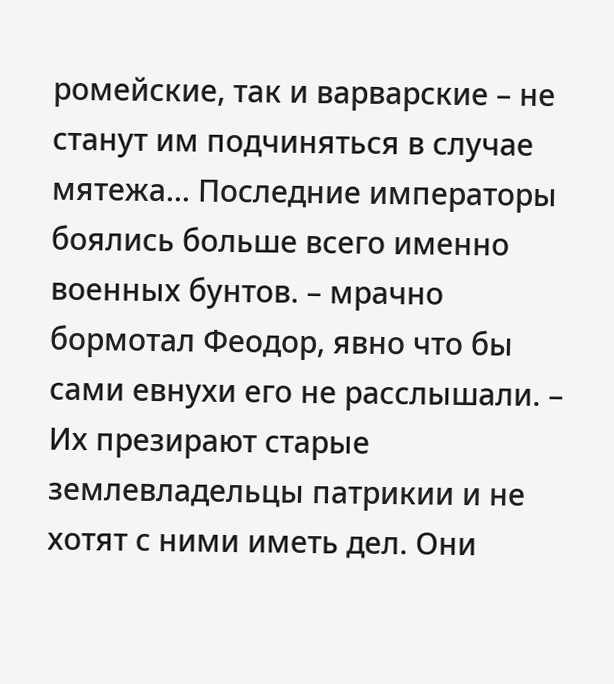ромейские, так и варварские – не станут им подчиняться в случае мятежа... Последние императоры боялись больше всего именно военных бунтов. – мрачно бормотал Феодор, явно что бы сами евнухи его не расслышали. – Их презирают старые землевладельцы патрикии и не хотят с ними иметь дел. Они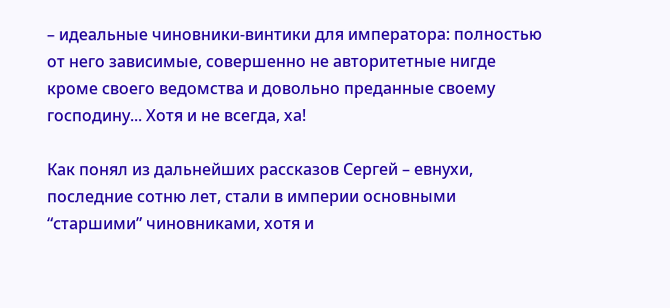– идеальные чиновники-винтики для императора: полностью от него зависимые, совершенно не авторитетные нигде кроме своего ведомства и довольно преданные своему господину... Хотя и не всегда, ха!

Как понял из дальнейших рассказов Сергей – евнухи, последние сотню лет, стали в империи основными “старшими” чиновниками, хотя и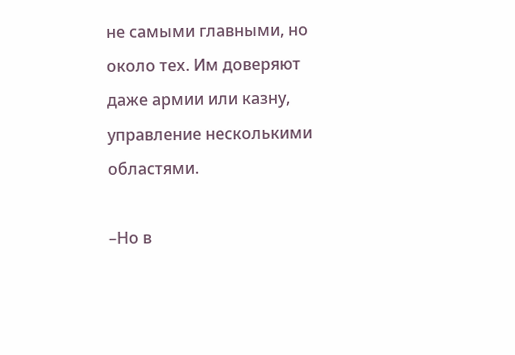не самыми главными, но около тех. Им доверяют даже армии или казну, управление несколькими областями.

–Но в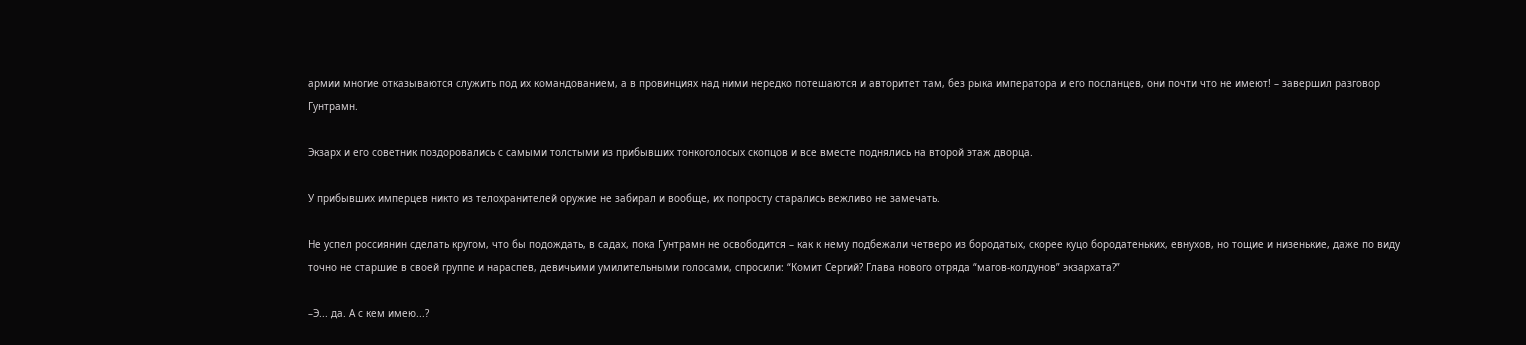армии многие отказываются служить под их командованием, а в провинциях над ними нередко потешаются и авторитет там, без рыка императора и его посланцев, они почти что не имеют! – завершил разговор Гунтрамн.

Экзарх и его советник поздоровались с самыми толстыми из прибывших тонкоголосых скопцов и все вместе поднялись на второй этаж дворца.

У прибывших имперцев никто из телохранителей оружие не забирал и вообще, их попросту старались вежливо не замечать.

Не успел россиянин сделать кругом, что бы подождать, в садах, пока Гунтрамн не освободится – как к нему подбежали четверо из бородатых, скорее куцо бородатеньких, евнухов, но тощие и низенькие, даже по виду точно не старшие в своей группе и нараспев, девичьими умилительными голосами, спросили: “Комит Сергий? Глава нового отряда “магов-колдунов” экзархата?”

–Э... да. А с кем имею...?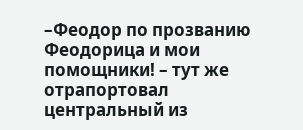–Феодор по прозванию Феодорица и мои помощники! – тут же отрапортовал центральный из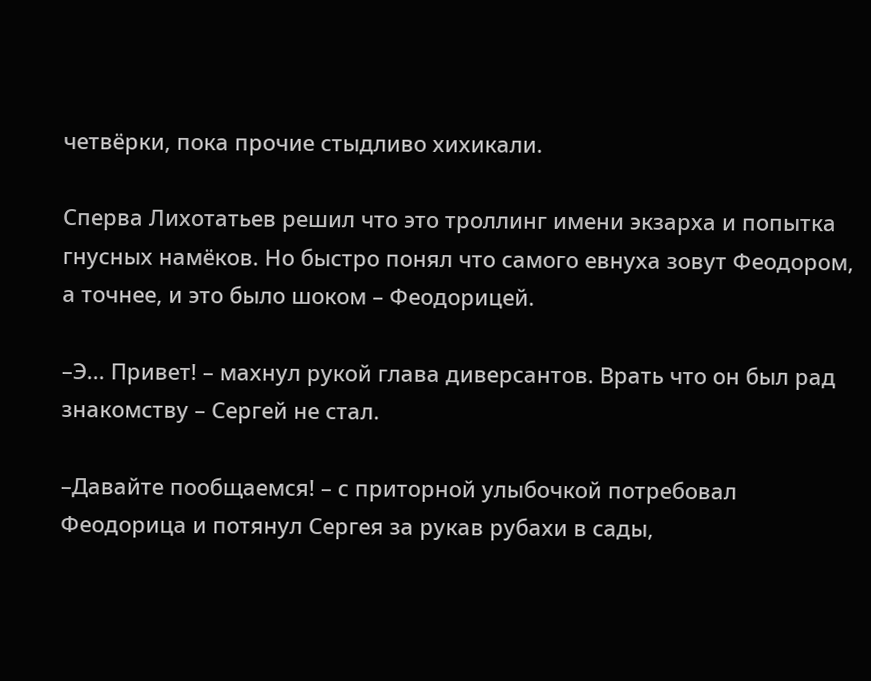четвёрки, пока прочие стыдливо хихикали.

Сперва Лихотатьев решил что это троллинг имени экзарха и попытка гнусных намёков. Но быстро понял что самого евнуха зовут Феодором, а точнее, и это было шоком – Феодорицей.

–Э... Привет! – махнул рукой глава диверсантов. Врать что он был рад знакомству – Сергей не стал.

–Давайте пообщаемся! – с приторной улыбочкой потребовал Феодорица и потянул Сергея за рукав рубахи в сады,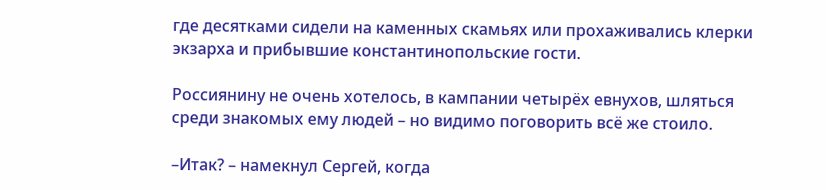где десятками сидели на каменных скамьях или прохаживались клерки экзарха и прибывшие константинопольские гости.

Россиянину не очень хотелось, в кампании четырёх евнухов, шляться среди знакомых ему людей – но видимо поговорить всё же стоило.

–Итак? – намекнул Сергей, когда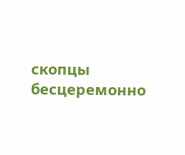скопцы бесцеремонно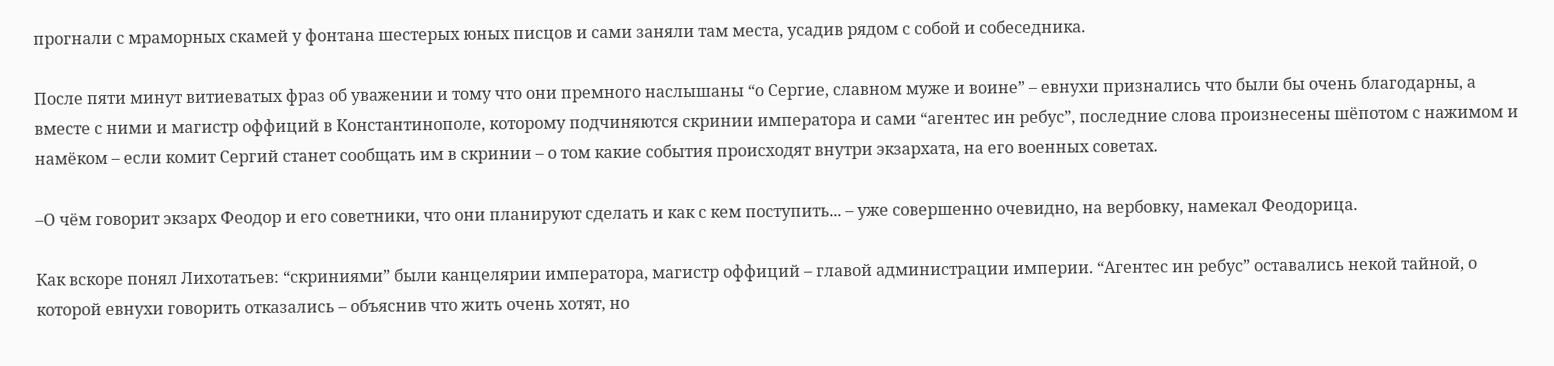прогнали с мраморных скамей у фонтана шестерых юных писцов и сами заняли там места, усадив рядом с собой и собеседника.

После пяти минут витиеватых фраз об уважении и тому что они премного наслышаны “о Сергие, славном муже и воине” – евнухи признались что были бы очень благодарны, а вместе с ними и магистр оффиций в Константинополе, которому подчиняются скринии императора и сами “агентес ин ребус”, последние слова произнесены шёпотом с нажимом и намёком – если комит Сергий станет сообщать им в скринии – о том какие события происходят внутри экзархата, на его военных советах.

–О чём говорит экзарх Феодор и его советники, что они планируют сделать и как с кем поступить... – уже совершенно очевидно, на вербовку, намекал Феодорица.

Как вскоре понял Лихотатьев: “скриниями” были канцелярии императора, магистр оффиций – главой администрации империи. “Агентес ин ребус” оставались некой тайной, о которой евнухи говорить отказались – объяснив что жить очень хотят, но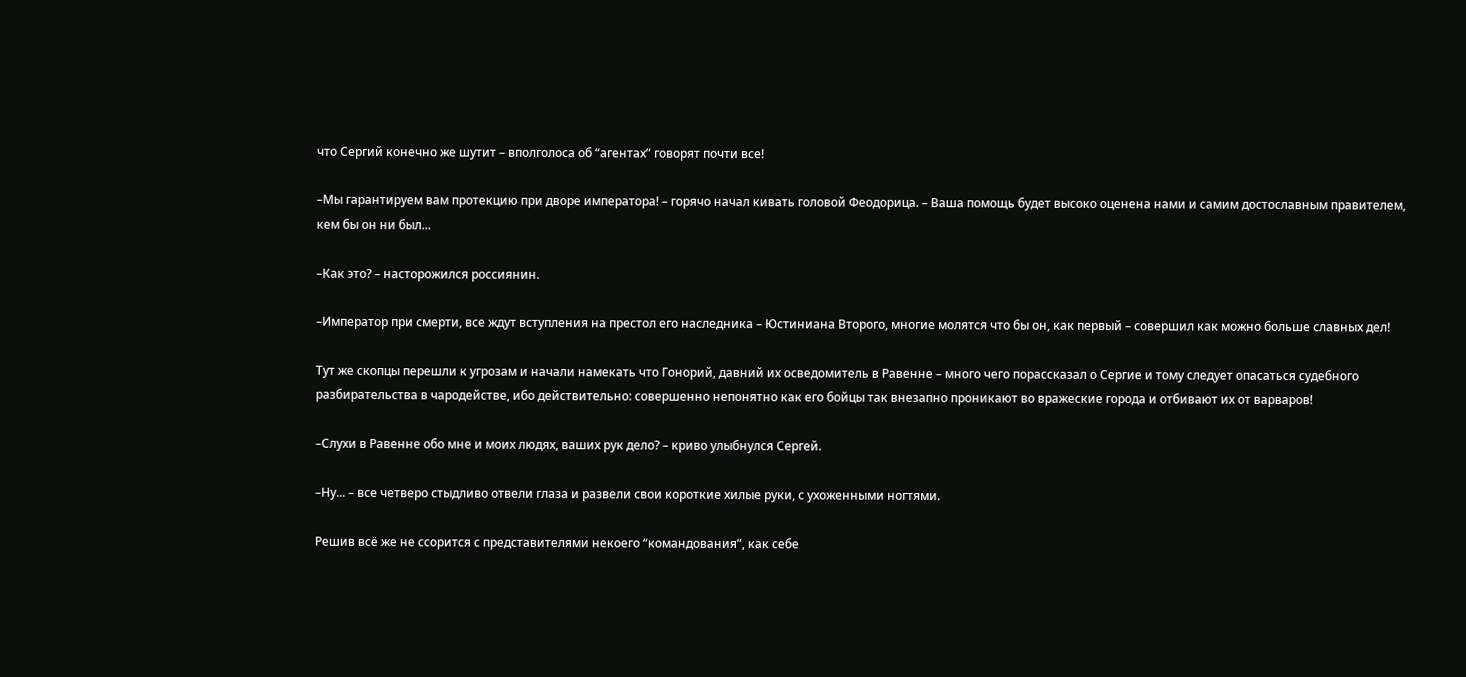что Сергий конечно же шутит – вполголоса об “агентах” говорят почти все!

–Мы гарантируем вам протекцию при дворе императора! – горячо начал кивать головой Феодорица. – Ваша помощь будет высоко оценена нами и самим достославным правителем, кем бы он ни был...

–Как это? – насторожился россиянин.

–Император при смерти, все ждут вступления на престол его наследника – Юстиниана Второго, многие молятся что бы он, как первый – совершил как можно больше славных дел!

Тут же скопцы перешли к угрозам и начали намекать что Гонорий, давний их осведомитель в Равенне – много чего порассказал о Сергие и тому следует опасаться судебного разбирательства в чародействе, ибо действительно: совершенно непонятно как его бойцы так внезапно проникают во вражеские города и отбивают их от варваров!

–Слухи в Равенне обо мне и моих людях, ваших рук дело? – криво улыбнулся Сергей.

–Ну... – все четверо стыдливо отвели глаза и развели свои короткие хилые руки, с ухоженными ногтями.

Решив всё же не ссорится с представителями некоего “командования”, как себе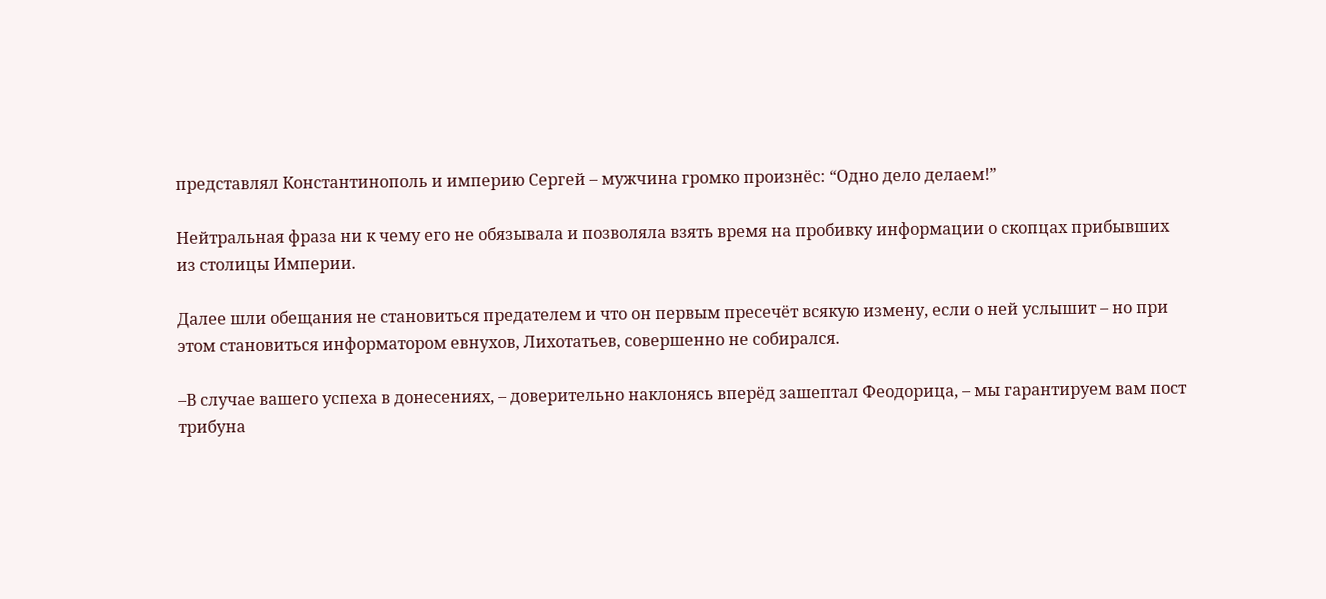представлял Константинополь и империю Сергей – мужчина громко произнёс: “Одно дело делаем!”

Нейтральная фраза ни к чему его не обязывала и позволяла взять время на пробивку информации о скопцах прибывших из столицы Империи.

Далее шли обещания не становиться предателем и что он первым пресечёт всякую измену, если о ней услышит – но при этом становиться информатором евнухов, Лихотатьев, совершенно не собирался.

–В случае вашего успеха в донесениях, – доверительно наклонясь вперёд зашептал Феодорица, – мы гарантируем вам пост трибуна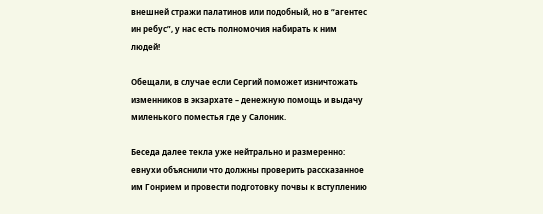внешней стражи палатинов или подобный, но в “агентес ин ребус”, у нас есть полномочия набирать к ним людей!

Обещали, в случае если Сергий поможет изничтожать изменников в экзархате – денежную помощь и выдачу миленького поместья где у Салоник.

Беседа далее текла уже нейтрально и размеренно: евнухи объяснили что должны проверить рассказанное им Гонрием и провести подготовку почвы к вступлению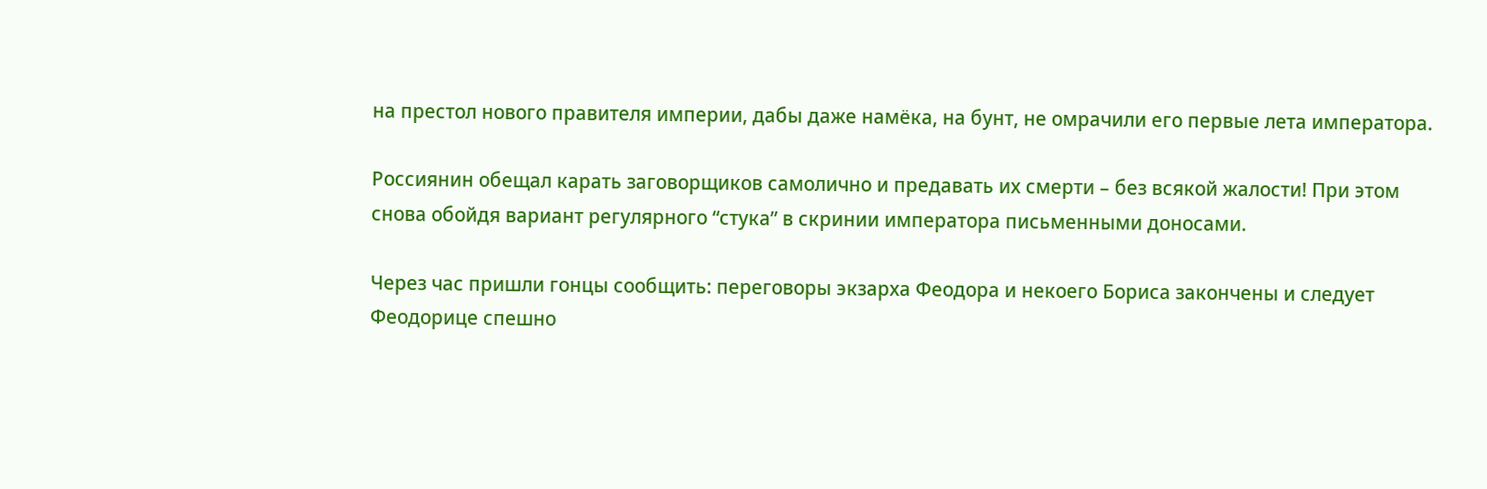на престол нового правителя империи, дабы даже намёка, на бунт, не омрачили его первые лета императора.

Россиянин обещал карать заговорщиков самолично и предавать их смерти – без всякой жалости! При этом снова обойдя вариант регулярного “стука” в скринии императора письменными доносами.

Через час пришли гонцы сообщить: переговоры экзарха Феодора и некоего Бориса закончены и следует Феодорице спешно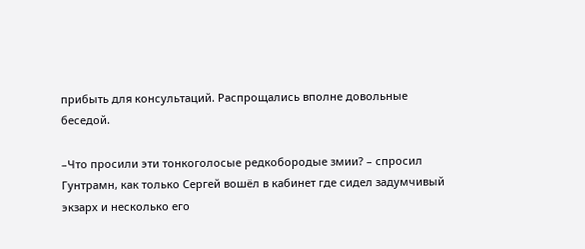прибыть для консультаций. Распрощались вполне довольные беседой.

–Что просили эти тонкоголосые редкобородые змии? – спросил Гунтрамн, как только Сергей вошёл в кабинет где сидел задумчивый экзарх и несколько его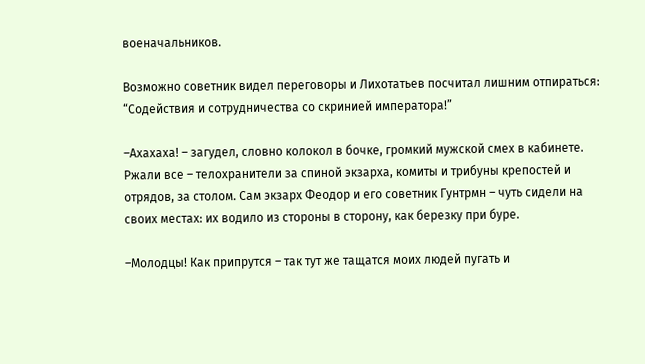военачальников.

Возможно советник видел переговоры и Лихотатьев посчитал лишним отпираться: “Содействия и сотрудничества со скринией императора!”

–Ахахаха! – загудел, словно колокол в бочке, громкий мужской смех в кабинете. Ржали все – телохранители за спиной экзарха, комиты и трибуны крепостей и отрядов, за столом. Сам экзарх Феодор и его советник Гунтрмн – чуть сидели на своих местах: их водило из стороны в сторону, как березку при буре.

–Молодцы! Как припрутся – так тут же тащатся моих людей пугать и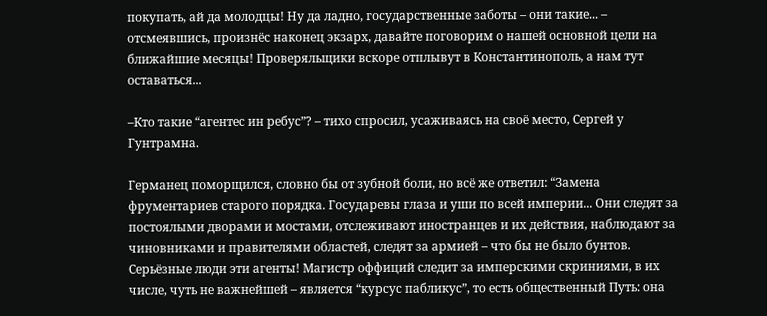покупать, ай да молодцы! Ну да ладно, государственные заботы – они такие... – отсмеявшись, произнёс наконец экзарх, давайте поговорим о нашей основной цели на ближайшие месяцы! Проверяльщики вскоре отплывут в Константинополь, а нам тут оставаться...

–Кто такие “агентес ин ребус”? – тихо спросил, усаживаясь на своё место, Сергей у Гунтрамна.

Германец поморщился, словно бы от зубной боли, но всё же ответил: “Замена фрументариев старого порядка. Государевы глаза и уши по всей империи... Они следят за постоялыми дворами и мостами, отслеживают иностранцев и их действия, наблюдают за чиновниками и правителями областей, следят за армией – что бы не было бунтов. Серьёзные люди эти агенты! Магистр оффиций следит за имперскими скриниями, в их числе, чуть не важнейшей – является “курсус пабликус”, то есть общественный Путь: она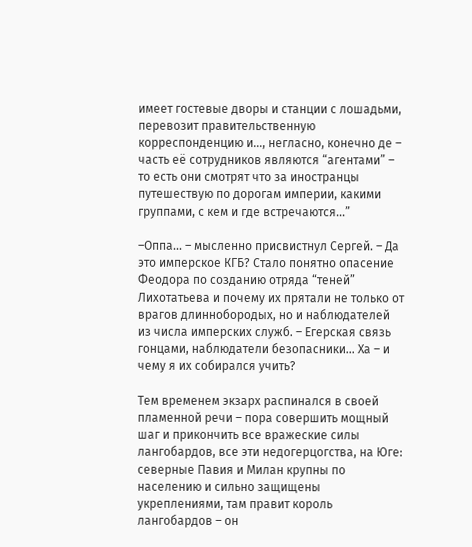имеет гостевые дворы и станции с лошадьми, перевозит правительственную корреспонденцию и..., негласно, конечно де – часть её сотрудников являются “агентами” – то есть они смотрят что за иностранцы путешествую по дорогам империи, какими группами, с кем и где встречаются...”

–Оппа... – мысленно присвистнул Сергей. – Да это имперское КГБ? Стало понятно опасение Феодора по созданию отряда “теней” Лихотатьева и почему их прятали не только от врагов длиннобородых, но и наблюдателей из числа имперских служб. – Егерская связь гонцами, наблюдатели безопасники... Ха – и чему я их собирался учить?

Тем временем экзарх распинался в своей пламенной речи – пора совершить мощный шаг и прикончить все вражеские силы лангобардов, все эти недогерцогства, на Юге: северные Павия и Милан крупны по населению и сильно защищены укреплениями, там правит король лангобардов – он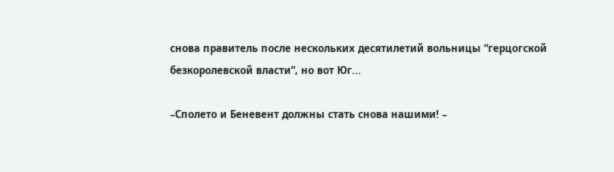снова правитель после нескольких десятилетий вольницы “герцогской безкоролевской власти”, но вот Юг...

–Сполето и Беневент должны стать снова нашими! –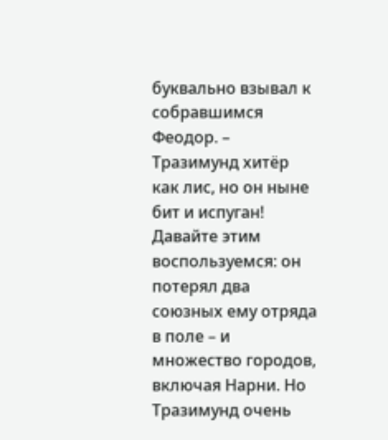буквально взывал к собравшимся Феодор. – Тразимунд хитёр как лис, но он ныне бит и испуган! Давайте этим воспользуемся: он потерял два союзных ему отряда в поле – и множество городов, включая Нарни. Но Тразимунд очень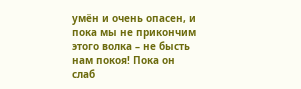умён и очень опасен, и пока мы не прикончим этого волка – не бысть нам покоя! Пока он слаб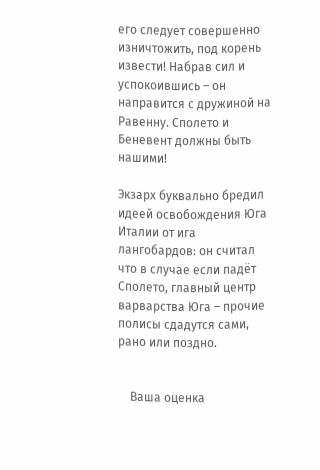его следует совершенно изничтожить, под корень извести! Набрав сил и успокоившись – он направится с дружиной на Равенну. Сполето и Беневент должны быть нашими!

Экзарх буквально бредил идеей освобождения Юга Италии от ига лангобардов: он считал что в случае если падёт Сполето, главный центр варварства Юга – прочие полисы сдадутся сами, рано или поздно.


    Ваша оценка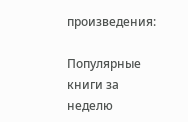произведения:

Популярные книги за неделю